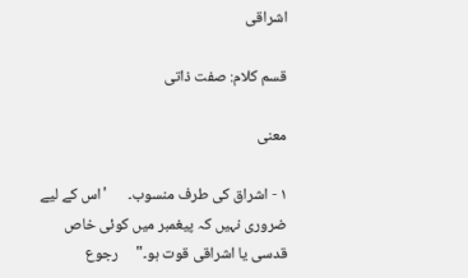اشراقی

قسم کلام: صفت ذاتی

معنی

١ - اشراق کی طرف منسوب۔      'اس کے لیے ضروری نہیں کہ پیغمبر میں کوئی خاص قدسی یا اشراقی قوت ہو۔"     رجوع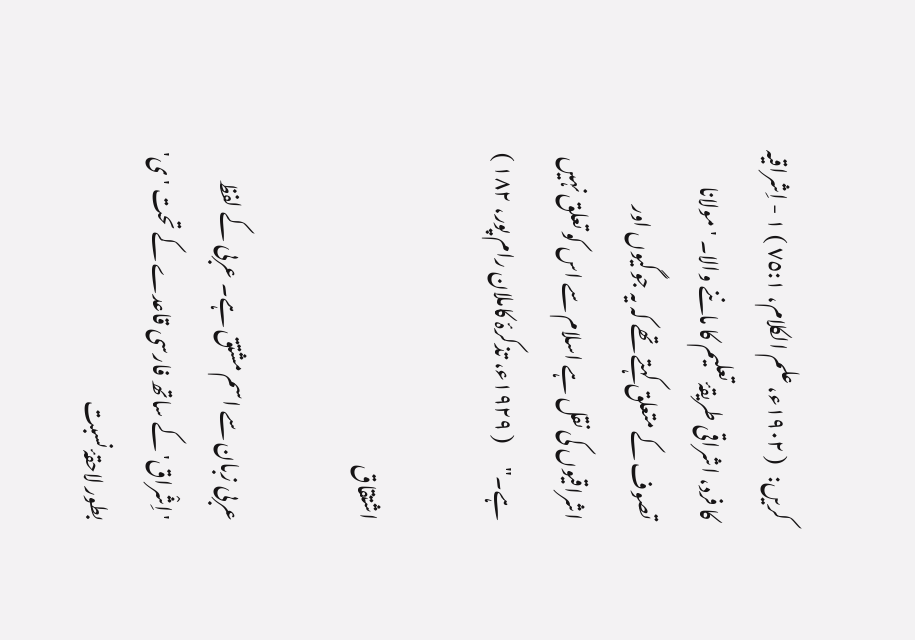کریں:   ( ١٩٠٢ء، علم الکلام، ٧٥:١ ) ١ - اِشراقیہ کا فرد، اشراقی طریقۂ تعلیم کا ماننے والا۔ 'مولانا تصوف کے متعلق کہتے تھے کہ یہ جوگیوں اور اشراقیوں کی نقل ہے اسلام سے اس کو تعلق نہیں ہے۔"      ( ١٩٢٩ء، تذکرۂ کاملان رام پور، ١٨٢ )

اشتقاق

عربی زبان سے اسم مشتق ہے۔ عربی کے لفظ 'اِشْراق' کے ساتھ فارسی قاعدے کے تحت 'ی' بطور لاحقۂ نسبت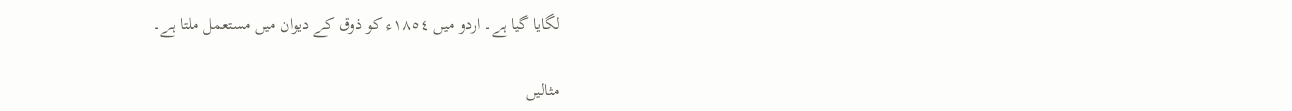لگایا گیا ہے۔ اردو میں ١٨٥٤ء کو ذوق کے دیوان میں مستعمل ملتا ہے۔

مثالیں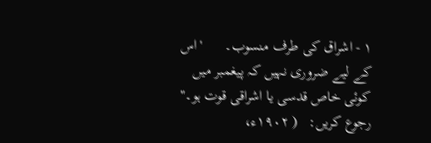١ - اشراق کی طرف منسوب۔      'اس کے لیے ضروری نہیں کہ پیغمبر میں کوئی خاص قدسی یا اشراقی قوت ہو۔"     رجوع کریں:   ( ١٩٠٢ء،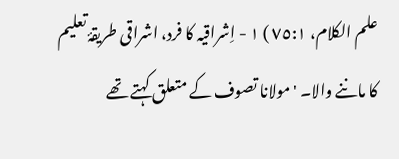علم الکلام، ٧٥:١ ) ١ - اِشراقیہ کا فرد، اشراقی طریقۂ تعلیم کا ماننے والا۔ 'مولانا تصوف کے متعلق کہتے تھے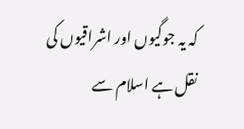کہ یہ جوگیوں اور اشراقیوں کی نقل ہے اسلام سے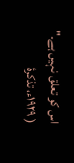اس کو تعلق نہیں ہے۔"      ( ١٩٢٩ء، تذکرۂ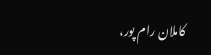کاملان رام پور،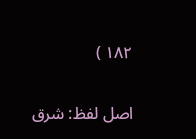١٨٢ )

اصل لفظ: شرق